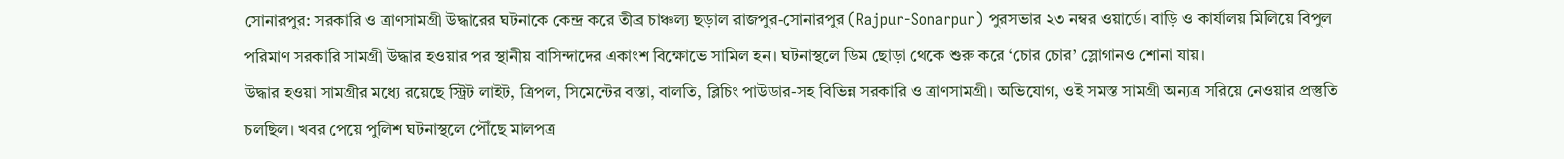সোনারপুর: সরকারি ও ত্রাণসামগ্রী উদ্ধারের ঘটনাকে কেন্দ্র করে তীব্র চাঞ্চল্য ছড়াল রাজপুর-সোনারপুর (Rajpur-Sonarpur) পুরসভার ২৩ নম্বর ওয়ার্ডে। বাড়ি ও কার্যালয় মিলিয়ে বিপুল পরিমাণ সরকারি সামগ্রী উদ্ধার হওয়ার পর স্থানীয় বাসিন্দাদের একাংশ বিক্ষোভে সামিল হন। ঘটনাস্থলে ডিম ছোড়া থেকে শুরু করে ‘চোর চোর’ স্লোগানও শোনা যায়।
উদ্ধার হওয়া সামগ্রীর মধ্যে রয়েছে স্ট্রিট লাইট, ত্রিপল, সিমেন্টের বস্তা, বালতি, ব্লিচিং পাউডার-সহ বিভিন্ন সরকারি ও ত্রাণসামগ্রী। অভিযোগ, ওই সমস্ত সামগ্রী অন্যত্র সরিয়ে নেওয়ার প্রস্তুতি চলছিল। খবর পেয়ে পুলিশ ঘটনাস্থলে পৌঁছে মালপত্র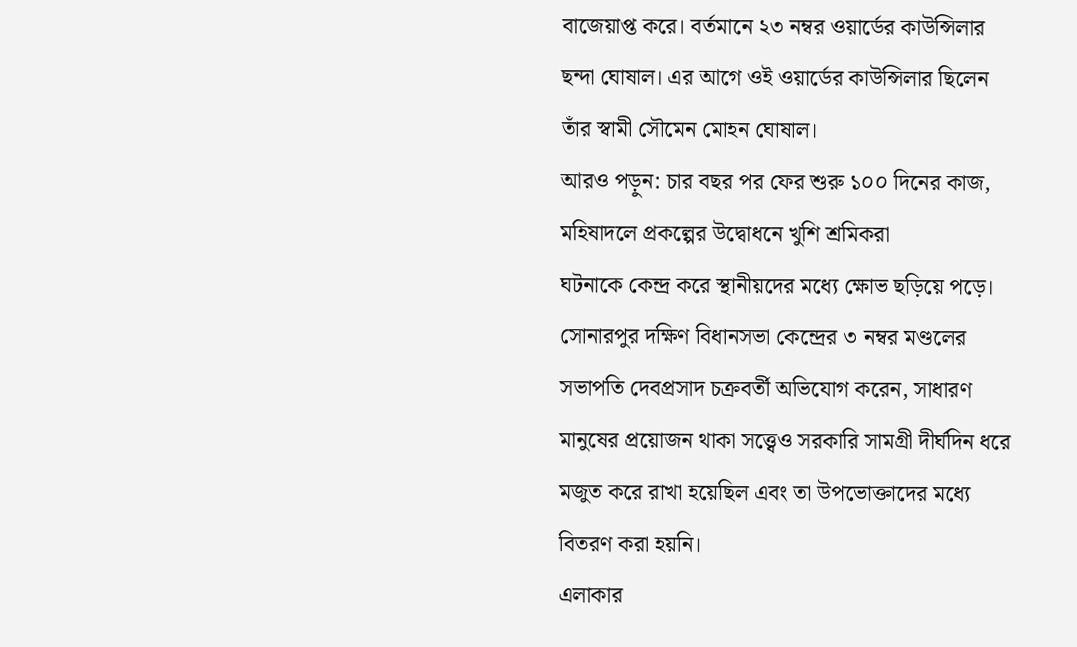বাজেয়াপ্ত করে। বর্তমানে ২৩ নম্বর ওয়ার্ডের কাউন্সিলার ছন্দা ঘোষাল। এর আগে ওই ওয়ার্ডের কাউন্সিলার ছিলেন তাঁর স্বামী সৌমেন মোহন ঘোষাল।
আরও পড়ুন: চার বছর পর ফের শুরু ১০০ দিনের কাজ, মহিষাদলে প্রকল্পের উদ্বোধনে খুশি শ্রমিকরা
ঘটনাকে কেন্দ্র করে স্থানীয়দের মধ্যে ক্ষোভ ছড়িয়ে পড়ে। সোনারপুর দক্ষিণ বিধানসভা কেন্দ্রের ৩ নম্বর মণ্ডলের সভাপতি দেবপ্রসাদ চক্রবর্তী অভিযোগ করেন, সাধারণ মানুষের প্রয়োজন থাকা সত্ত্বেও সরকারি সামগ্রী দীর্ঘদিন ধরে মজুত করে রাখা হয়েছিল এবং তা উপভোক্তাদের মধ্যে বিতরণ করা হয়নি।
এলাকার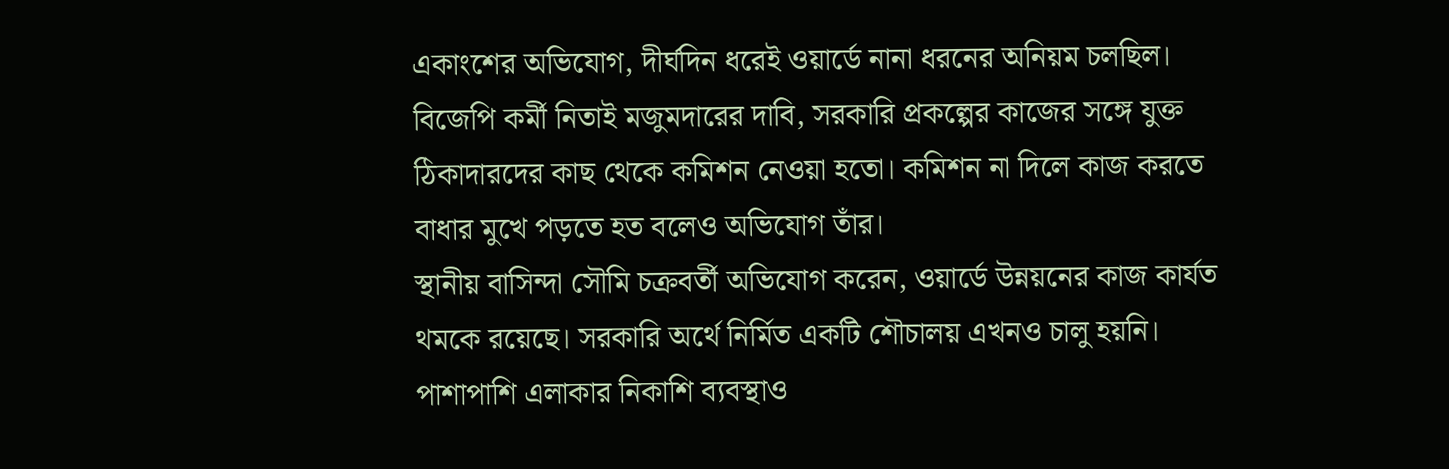একাংশের অভিযোগ, দীর্ঘদিন ধরেই ওয়ার্ডে নানা ধরনের অনিয়ম চলছিল। বিজেপি কর্মী নিতাই মজুমদারের দাবি, সরকারি প্রকল্পের কাজের সঙ্গে যুক্ত ঠিকাদারদের কাছ থেকে কমিশন নেওয়া হতো। কমিশন না দিলে কাজ করতে বাধার মুখে পড়তে হত বলেও অভিযোগ তাঁর।
স্থানীয় বাসিন্দা সৌমি চক্রবর্তী অভিযোগ করেন, ওয়ার্ডে উন্নয়নের কাজ কার্যত থমকে রয়েছে। সরকারি অর্থে নির্মিত একটি শৌচালয় এখনও চালু হয়নি। পাশাপাশি এলাকার নিকাশি ব্যবস্থাও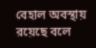বেহাল অবস্থায় রয়েছে বলে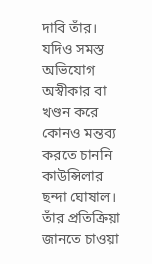দাবি তাঁর।
যদিও সমস্ত অভিযোগ অস্বীকার বা খণ্ডন করে কোনও মন্তব্য করতে চাননি কাউন্সিলার ছন্দা ঘোষাল। তাঁর প্রতিক্রিয়া জানতে চাওয়া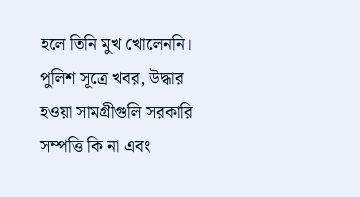হলে তিনি মুখ খোলেননি।
পুলিশ সূত্রে খবর, উদ্ধার হওয়া সামগ্রীগুলি সরকারি সম্পত্তি কি না এবং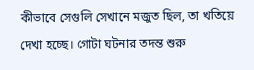কীভাবে সেগুলি সেখানে মজুত ছিল, তা খতিয়ে দেখা হচ্ছে। গোটা ঘটনার তদন্ত শুরু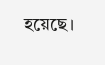হয়েছে।